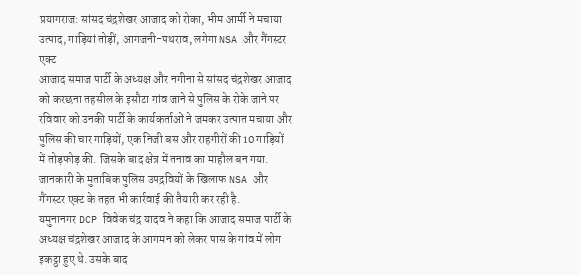प्रयागराज: सांसद चंद्रशेखर आजाद को रोका, भीम आर्मी ने मचाया उत्पाद, गाड़ियां तोड़ीं, आगजनी-पथराव, लगेगा NSA और गैंगस्टर एक्ट
आजाद समाज पार्टी के अध्यक्ष और नगीना से सांसद चंद्रशेखर आजाद को करछना तहसील के इसौटा गांव जाने से पुलिस के रोके जाने पर रविवार को उनकी पार्टी के कार्यकर्ताओं ने जमकर उत्पात मचाया और पुलिस की चार गाड़ियों, एक निजी बस और राहगीरों की 10 गाड़ियों में तोड़फोड़ की. जिसके बाद क्षेत्र में तनाव का माहौल बन गया. जानकारी के मुताबिक पुलिस उपद्रवियों के खिलाफ NSA और गैंगस्टर एक्ट के तहत भी कार्रवाई की तैयारी कर रही है.
यमुनानगर DCP विवेक चंद्र यादव ने कहा कि आजाद समाज पार्टी के अध्यक्ष चंद्रशेखर आजाद के आगमन को लेकर पास के गांव में लोग इकट्ठा हुए थे. उसके बाद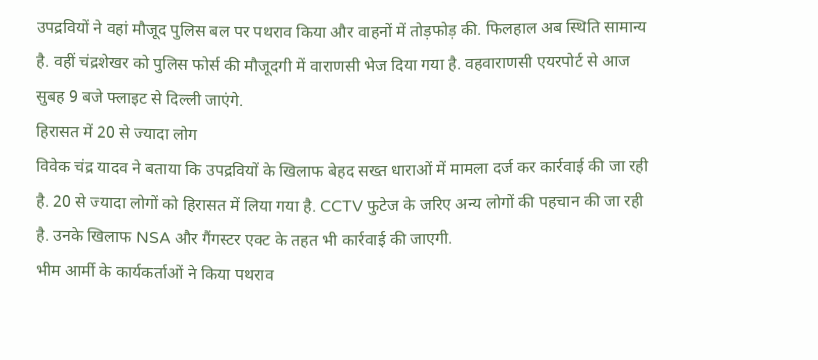उपद्रवियों ने वहां मौजूद पुलिस बल पर पथराव किया और वाहनों में तोड़फोड़ की. फिलहाल अब स्थिति सामान्य है. वहीं चंद्रशेखर को पुलिस फोर्स की मौजूदगी में वाराणसी भेज दिया गया है. वहवाराणसी एयरपोर्ट से आज सुबह 9 बजे फ्लाइट से दिल्ली जाएंगे.
हिरासत में 20 से ज्यादा लोग
विवेक चंद्र यादव ने बताया कि उपद्रवियों के खिलाफ बेहद सख्त धाराओं में मामला दर्ज कर कार्रवाई की जा रही है. 20 से ज्यादा लोगों को हिरासत में लिया गया है. CCTV फुटेज के जरिए अन्य लोगों की पहचान की जा रही है. उनके खिलाफ NSA और गैंगस्टर एक्ट के तहत भी कार्रवाई की जाएगी.
भीम आर्मी के कार्यकर्ताओं ने किया पथराव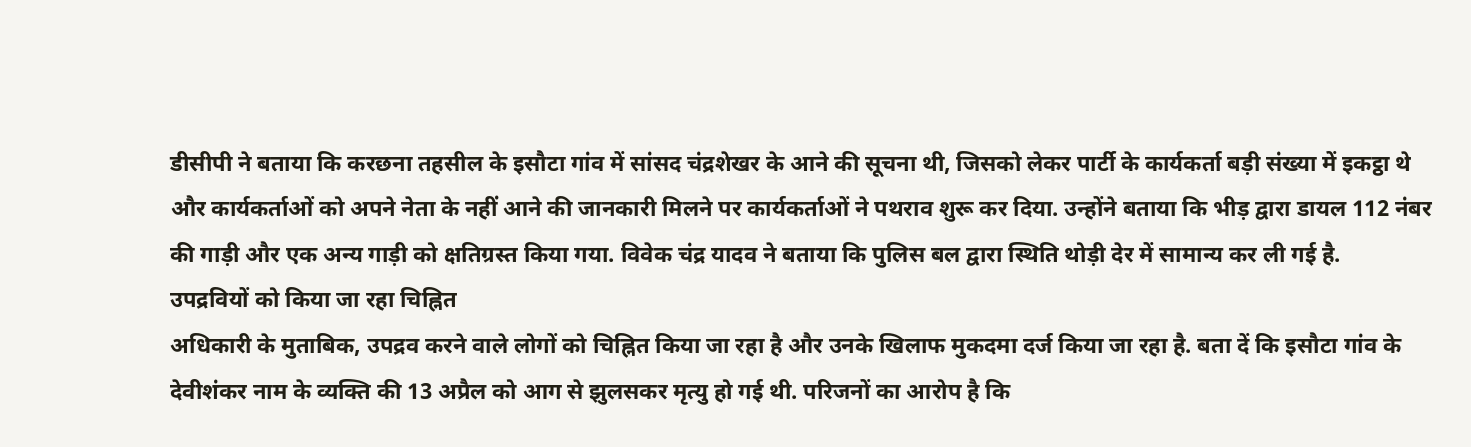डीसीपी ने बताया कि करछना तहसील के इसौटा गांव में सांसद चंद्रशेखर के आने की सूचना थी, जिसको लेकर पार्टी के कार्यकर्ता बड़ी संख्या में इकट्ठा थे और कार्यकर्ताओं को अपने नेता के नहीं आने की जानकारी मिलने पर कार्यकर्ताओं ने पथराव शुरू कर दिया. उन्होंने बताया कि भीड़ द्वारा डायल 112 नंबर की गाड़ी और एक अन्य गाड़ी को क्षतिग्रस्त किया गया. विवेक चंद्र यादव ने बताया कि पुलिस बल द्वारा स्थिति थोड़ी देर में सामान्य कर ली गई है.
उपद्रवियों को किया जा रहा चिह्नित
अधिकारी के मुताबिक, उपद्रव करने वाले लोगों को चिह्नित किया जा रहा है और उनके खिलाफ मुकदमा दर्ज किया जा रहा है. बता दें कि इसौटा गांव के देवीशंकर नाम के व्यक्ति की 13 अप्रैल को आग से झुलसकर मृत्यु हो गई थी. परिजनों का आरोप है कि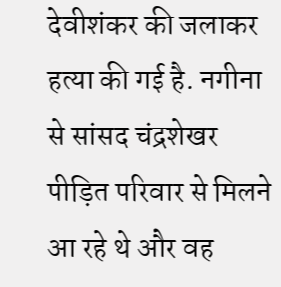देवीशंकर की जलाकर हत्या की गई है. नगीना से सांसद चंद्रशेखर पीड़ित परिवार से मिलने आ रहे थे और वह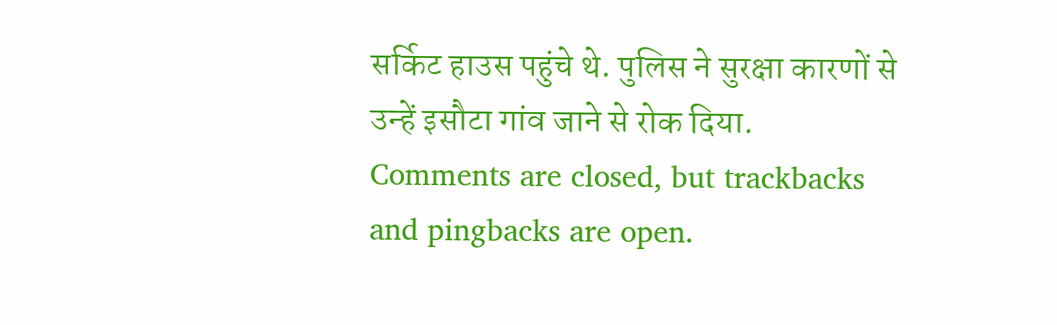सर्किट हाउस पहुंचे थे. पुलिस ने सुरक्षा कारणों से उन्हें इसौटा गांव जाने से रोक दिया.
Comments are closed, but trackbacks and pingbacks are open.